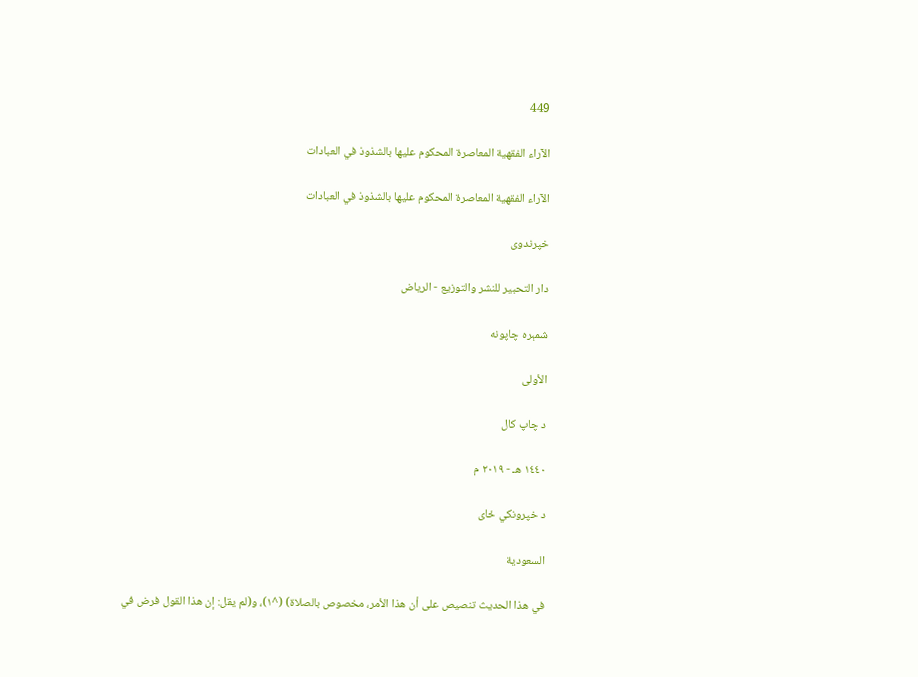449

الآراء الفقهية المعاصرة المحكوم عليها بالشذوذ في العبادات

الآراء الفقهية المعاصرة المحكوم عليها بالشذوذ في العبادات

خپرندوی

دار التحبير للنشر والتوزيع - الرياض

شمېره چاپونه

الأولى

د چاپ کال

١٤٤٠ هـ - ٢٠١٩ م

د خپرونکي ځای

السعودية

في هذا الحديث تنصيص على أن هذا الأمر، مخصوص بالصلاة) (^١)، و(لم يقل: إن هذا القول فرض في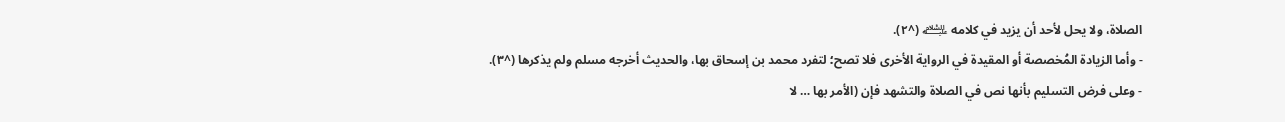الصلاة، ولا يحل لأحد أن يزيد في كلامه ﵇ (^٢).
- وأما الزيادة المُخصصة أو المقيدة في الرواية الأخرى فلا تصح؛ لتفرد محمد بن إسحاق بها، والحديث أخرجه مسلم ولم يذكرها (^٣).
- وعلى فرض التسليم بأنها نص في الصلاة والتشهد فإن (الأمر بها … لا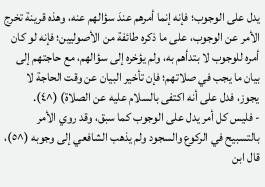يدل على الوجوب؛ فإنه إنما أمرهم عندَ سؤالهم عنه، وهذه قرينة تخرج الأمر عن الوجوب، على ما ذكره طائفة من الأصوليين؛ فإنه لو كان أمره للوجوب لا بتدأهم به، ولم يؤخره إلى سؤالهم، مع حاجتهم إلى بيان ما يجب في صلاتهم؛ فإن تأخير البيان عن وقت الحاجة لا يجوز، فدل على أنه اكتفى بالسلام عليه عن الصلاة) (^٤).
- فليس كل أمر يدل على الوجوب كما سبق، وقد روي الأمر بالتسبيح في الركوع والسجود ولم يذهب الشافعي إلى وجوبه (^٥)، قال ابن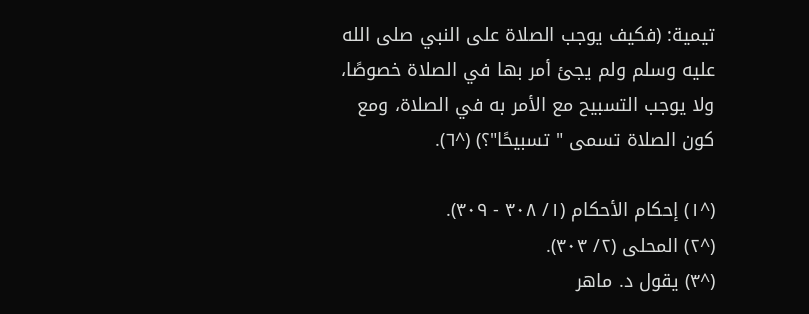تيمية: (فكيف يوجب الصلاة على النبي صلى الله عليه وسلم ولم يجئ أمر بها في الصلاة خصوصًا، ولا يوجب التسبيح مع الأمر به في الصلاة، ومع كون الصلاة تسمى " تسبيحًا"؟) (^٦).

(^١) إحكام الأحكام (١/ ٣٠٨ - ٣٠٩).
(^٢) المحلى (٢/ ٣٠٣).
(^٣) يقول د. ماهر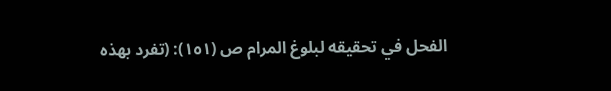الفحل في تحقيقه لبلوغ المرام ص (١٥١): (تفرد بهذه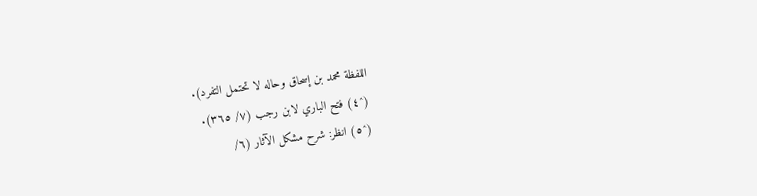اللفظة محمد بن إسحاق وحاله لا تحتمل التفرد).
(^٤) فتح الباري لابن رجب (٧/ ٣٦٥).
(^٥) انظر: شرح مشكل الآثار (٦/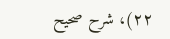٢٢)، شرح صحيح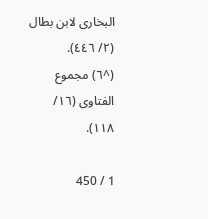البخارى لابن بطال (٢/ ٤٤٦).
(^٦) مجموع الفتاوى (١٦/ ١١٨).

1 / 450